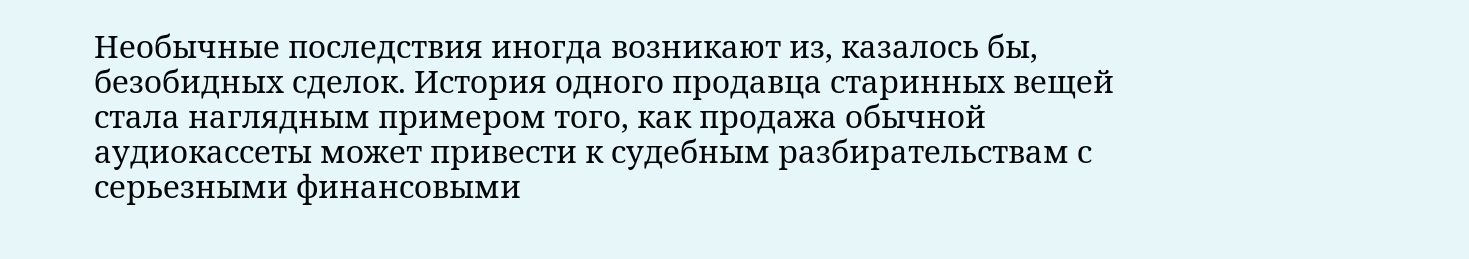Необычные последствия иногда возникают из, казалось бы, безобидных сделок. История одного продавца старинных вещей стала наглядным примером того, как продажа обычной аудиокассеты может привести к судебным разбирательствам с серьезными финансовыми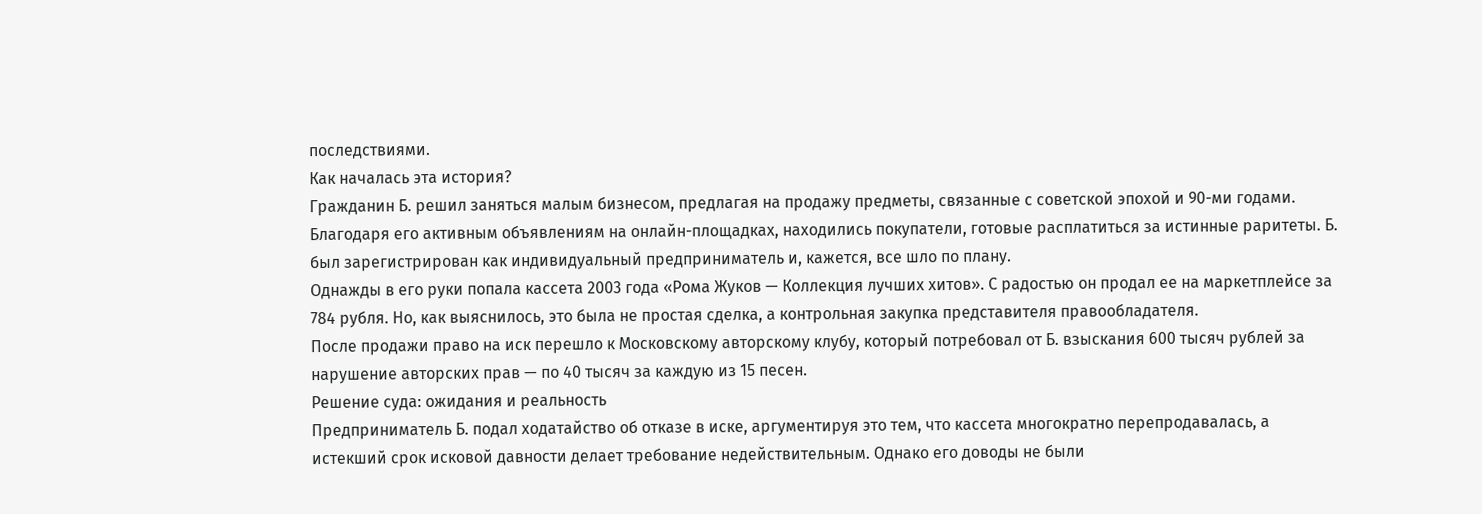последствиями.
Как началась эта история?
Гражданин Б. решил заняться малым бизнесом, предлагая на продажу предметы, связанные с советской эпохой и 90-ми годами. Благодаря его активным объявлениям на онлайн-площадках, находились покупатели, готовые расплатиться за истинные раритеты. Б. был зарегистрирован как индивидуальный предприниматель и, кажется, все шло по плану.
Однажды в его руки попала кассета 2003 года «Рома Жуков — Коллекция лучших хитов». С радостью он продал ее на маркетплейсе за 784 рубля. Но, как выяснилось, это была не простая сделка, а контрольная закупка представителя правообладателя.
После продажи право на иск перешло к Московскому авторскому клубу, который потребовал от Б. взыскания 600 тысяч рублей за нарушение авторских прав — по 40 тысяч за каждую из 15 песен.
Решение суда: ожидания и реальность
Предприниматель Б. подал ходатайство об отказе в иске, аргументируя это тем, что кассета многократно перепродавалась, а истекший срок исковой давности делает требование недействительным. Однако его доводы не были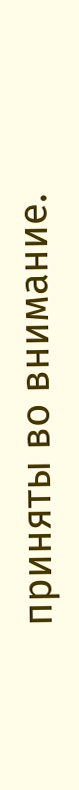приняты во внимание.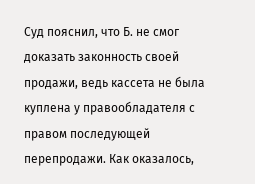Суд пояснил, что Б. не смог доказать законность своей продажи, ведь кассета не была куплена у правообладателя с правом последующей перепродажи. Как оказалось,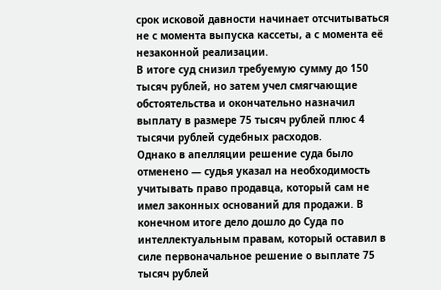срок исковой давности начинает отсчитываться не с момента выпуска кассеты, а с момента её незаконной реализации.
В итоге суд снизил требуемую сумму до 150 тысяч рублей, но затем учел смягчающие обстоятельства и окончательно назначил выплату в размере 75 тысяч рублей плюс 4 тысячи рублей судебных расходов.
Однако в апелляции решение суда было отменено — судья указал на необходимость учитывать право продавца, который сам не имел законных оснований для продажи. В конечном итоге дело дошло до Суда по интеллектуальным правам, который оставил в силе первоначальное решение о выплате 75 тысяч рублей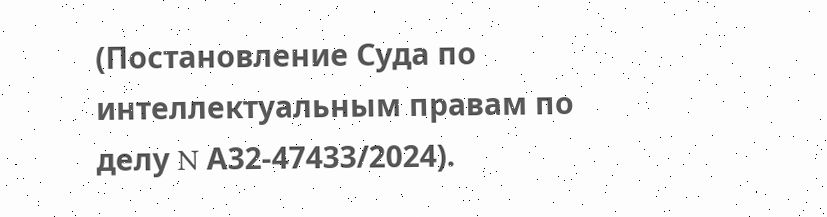(Постановление Суда по интеллектуальным правам по делу N А32-47433/2024).